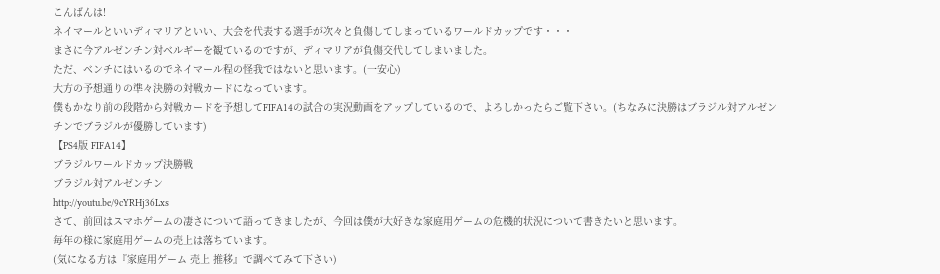こんばんは!
ネイマールといいディマリアといい、大会を代表する選手が次々と負傷してしまっているワールドカップです・・・
まさに今アルゼンチン対ベルギーを観ているのですが、ディマリアが負傷交代してしまいました。
ただ、ベンチにはいるのでネイマール程の怪我ではないと思います。(一安心)
大方の予想通りの準々決勝の対戦カードになっています。
僕もかなり前の段階から対戦カードを予想してFIFA14の試合の実況動画をアップしているので、よろしかったらご覧下さい。(ちなみに決勝はブラジル対アルゼンチンでブラジルが優勝しています)
【PS4版 FIFA14】
ブラジルワールドカップ決勝戦
ブラジル対アルゼンチン
http://youtu.be/9cYRHj36Lxs
さて、前回はスマホゲームの凄さについて語ってきましたが、今回は僕が大好きな家庭用ゲームの危機的状況について書きたいと思います。
毎年の様に家庭用ゲームの売上は落ちています。
(気になる方は『家庭用ゲーム 売上 推移』で調べてみて下さい)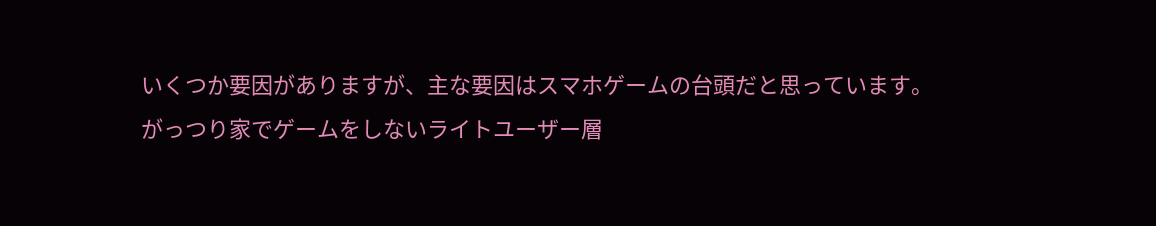いくつか要因がありますが、主な要因はスマホゲームの台頭だと思っています。
がっつり家でゲームをしないライトユーザー層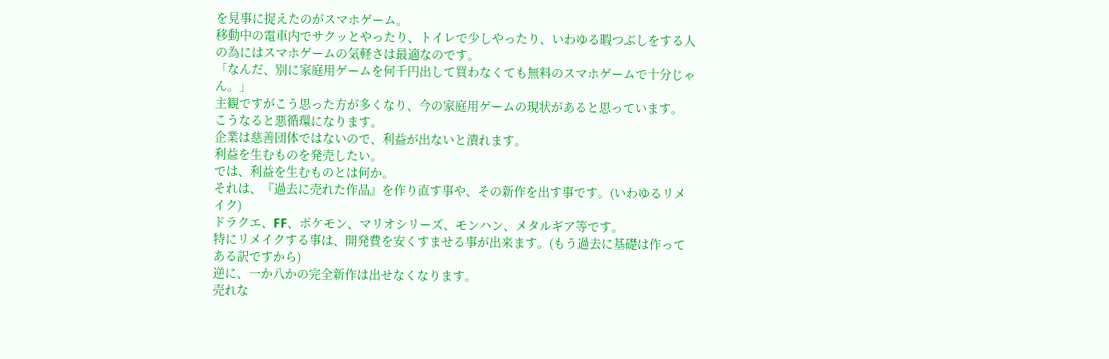を見事に捉えたのがスマホゲーム。
移動中の電車内でサクッとやったり、トイレで少しやったり、いわゆる暇つぶしをする人の為にはスマホゲームの気軽さは最適なのです。
「なんだ、別に家庭用ゲームを何千円出して買わなくても無料のスマホゲームで十分じゃん。」
主観ですがこう思った方が多くなり、今の家庭用ゲームの現状があると思っています。
こうなると悪循環になります。
企業は慈善団体ではないので、利益が出ないと潰れます。
利益を生むものを発売したい。
では、利益を生むものとは何か。
それは、『過去に売れた作品』を作り直す事や、その新作を出す事です。(いわゆるリメイク)
ドラクエ、FF、ポケモン、マリオシリーズ、モンハン、メタルギア等です。
特にリメイクする事は、開発費を安くすませる事が出来ます。(もう過去に基礎は作ってある訳ですから)
逆に、一か八かの完全新作は出せなくなります。
売れな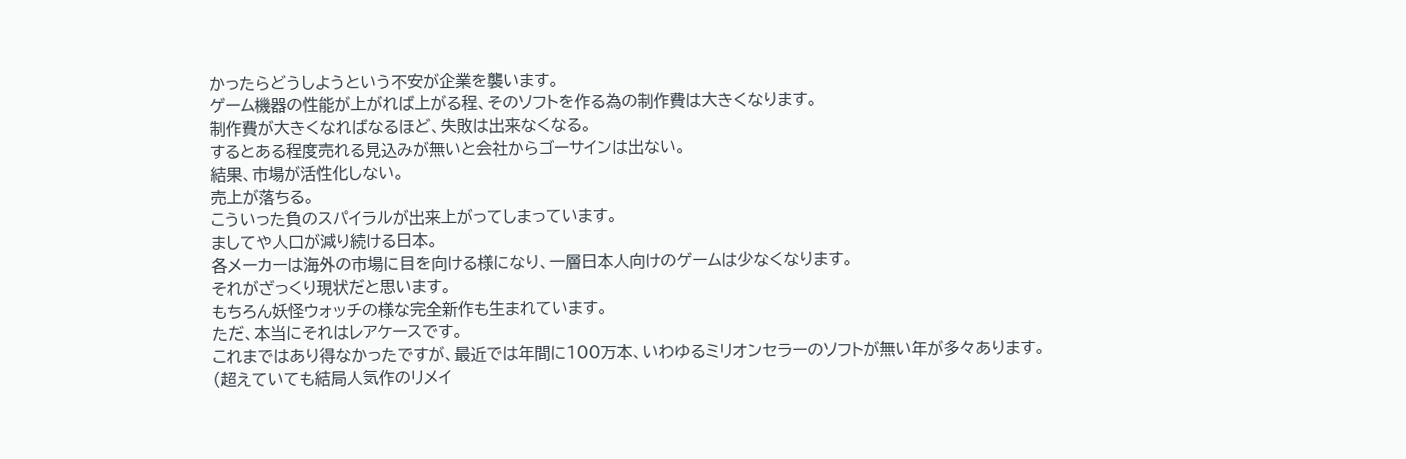かったらどうしようという不安が企業を襲います。
ゲーム機器の性能が上がれば上がる程、そのソフトを作る為の制作費は大きくなります。
制作費が大きくなればなるほど、失敗は出来なくなる。
するとある程度売れる見込みが無いと会社からゴーサインは出ない。
結果、市場が活性化しない。
売上が落ちる。
こういった負のスパイラルが出来上がってしまっています。
ましてや人口が減り続ける日本。
各メーカーは海外の市場に目を向ける様になり、一層日本人向けのゲームは少なくなります。
それがざっくり現状だと思います。
もちろん妖怪ウォッチの様な完全新作も生まれています。
ただ、本当にそれはレアケースです。
これまではあり得なかったですが、最近では年間に100万本、いわゆるミリオンセラーのソフトが無い年が多々あります。
(超えていても結局人気作のリメイ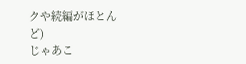クや続編がほとんど)
じゃあこ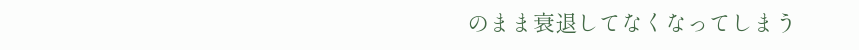のまま衰退してなくなってしまう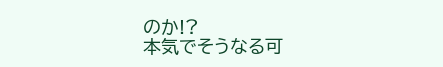のか!?
本気でそうなる可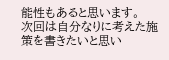能性もあると思います。
次回は自分なりに考えた施策を書きたいと思い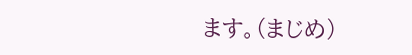ます。(まじめ)